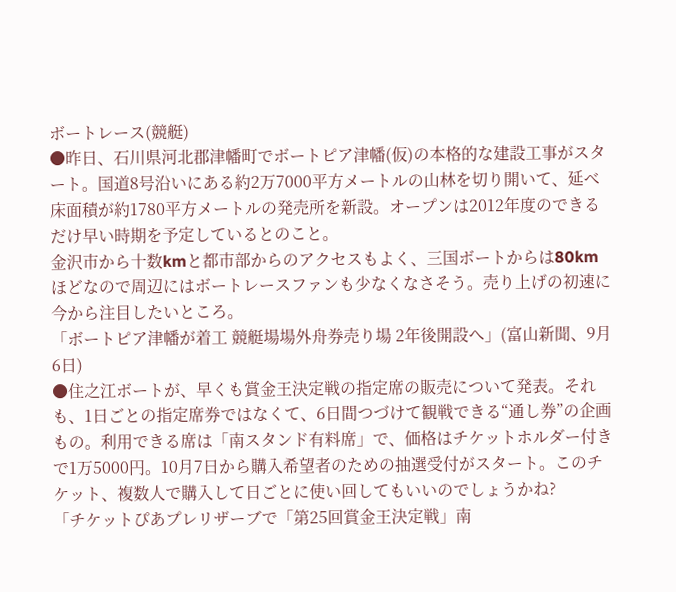ボートレース(競艇)
●昨日、石川県河北郡津幡町でボートピア津幡(仮)の本格的な建設工事がスタート。国道8号沿いにある約2万7000平方メートルの山林を切り開いて、延べ床面積が約1780平方メートルの発売所を新設。オープンは2012年度のできるだけ早い時期を予定しているとのこと。
金沢市から十数kmと都市部からのアクセスもよく、三国ボートからは80kmほどなので周辺にはボートレースファンも少なくなさそう。売り上げの初速に今から注目したいところ。
「ボートピア津幡が着工 競艇場場外舟券売り場 2年後開設へ」(富山新聞、9月6日)
●住之江ボートが、早くも賞金王決定戦の指定席の販売について発表。それも、1日ごとの指定席券ではなくて、6日間つづけて観戦できる“通し券”の企画もの。利用できる席は「南スタンド有料席」で、価格はチケットホルダー付きで1万5000円。10月7日から購入希望者のための抽選受付がスタート。このチケット、複数人で購入して日ごとに使い回してもいいのでしょうかね?
「チケットぴあプレリザーブで「第25回賞金王決定戦」南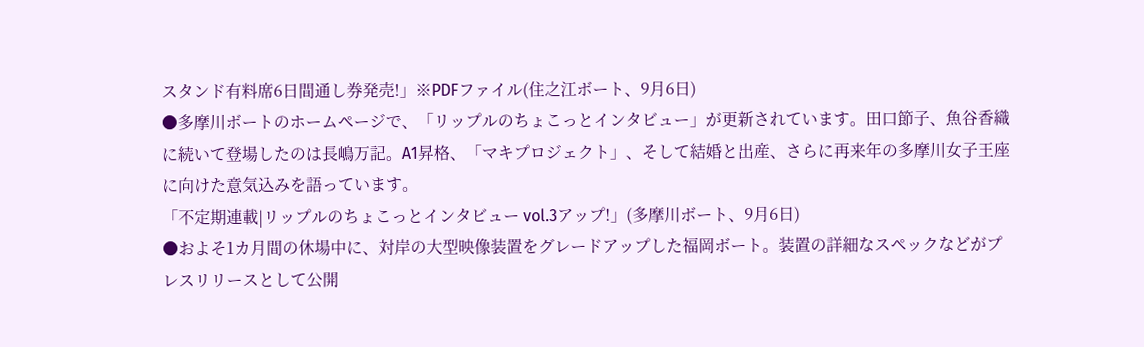スタンド有料席6日間通し券発売!」※PDFファイル(住之江ボート、9月6日)
●多摩川ボートのホームページで、「リップルのちょこっとインタビュー」が更新されています。田口節子、魚谷香織に続いて登場したのは長嶋万記。A1昇格、「マキプロジェクト」、そして結婚と出産、さらに再来年の多摩川女子王座に向けた意気込みを語っています。
「不定期連載|リップルのちょこっとインタビュー vol.3アップ!」(多摩川ボート、9月6日)
●およそ1カ月間の休場中に、対岸の大型映像装置をグレードアップした福岡ボート。装置の詳細なスペックなどがプレスリリースとして公開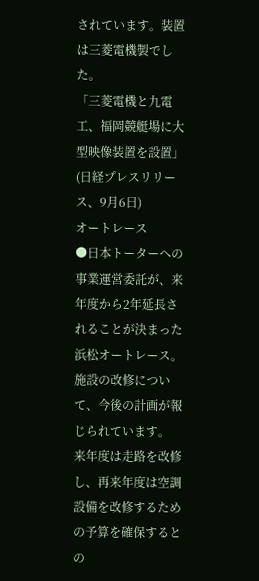されています。装置は三菱電機製でした。
「三菱電機と九電工、福岡競艇場に大型映像装置を設置」(日経プレスリリース、9月6日)
オートレース
●日本トーターへの事業運営委託が、来年度から2年延長されることが決まった浜松オートレース。施設の改修について、今後の計画が報じられています。
来年度は走路を改修し、再来年度は空調設備を改修するための予算を確保するとの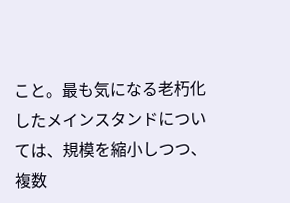こと。最も気になる老朽化したメインスタンドについては、規模を縮小しつつ、複数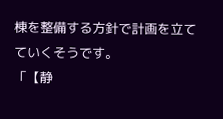棟を整備する方針で計画を立てていくそうです。
「【静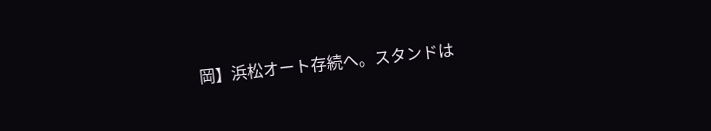岡】浜松オート存続へ。スタンドは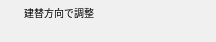建替方向で調整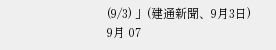(9/3) 」(建通新聞、9月3日)
9月 07